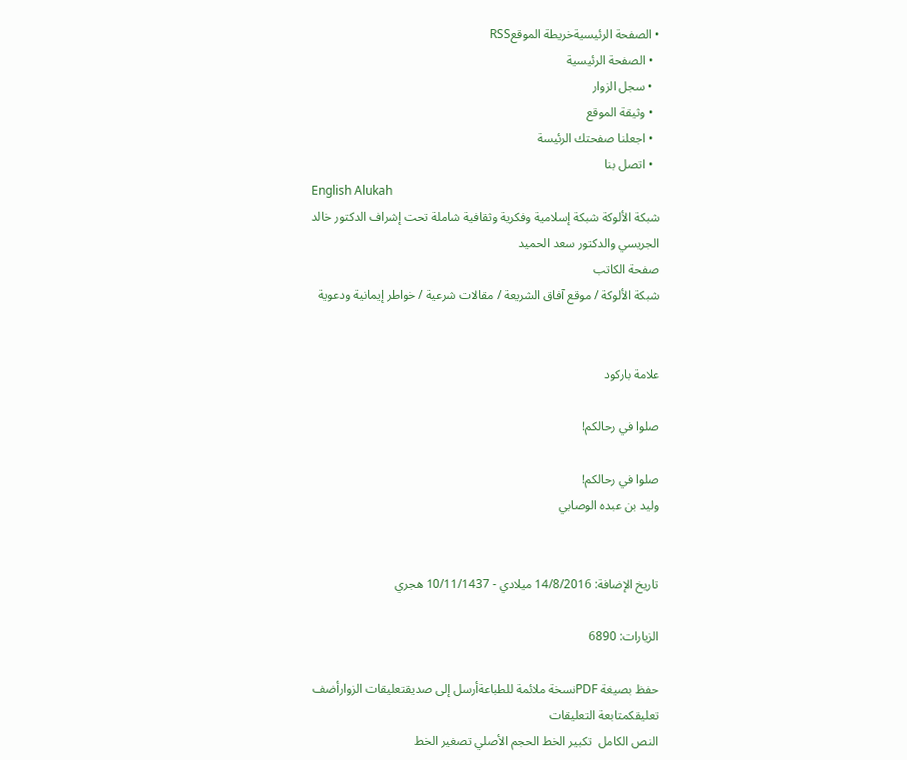• الصفحة الرئيسيةخريطة الموقعRSS
  • الصفحة الرئيسية
  • سجل الزوار
  • وثيقة الموقع
  • اجعلنا صفحتك الرئيسة
  • اتصل بنا
English Alukah
شبكة الألوكة شبكة إسلامية وفكرية وثقافية شاملة تحت إشراف الدكتور خالد الجريسي والدكتور سعد الحميد
صفحة الكاتب
شبكة الألوكة / موقع آفاق الشريعة / مقالات شرعية / خواطر إيمانية ودعوية


علامة باركود

صلوا في رحالكم!

صلوا في رحالكم!
وليد بن عبده الوصابي


تاريخ الإضافة: 14/8/2016 ميلادي - 10/11/1437 هجري

الزيارات: 6890

حفظ بصيغة PDFنسخة ملائمة للطباعةأرسل إلى صديقتعليقات الزوارأضف تعليقكمتابعة التعليقات
النص الكامل  تكبير الخط الحجم الأصلي تصغير الخط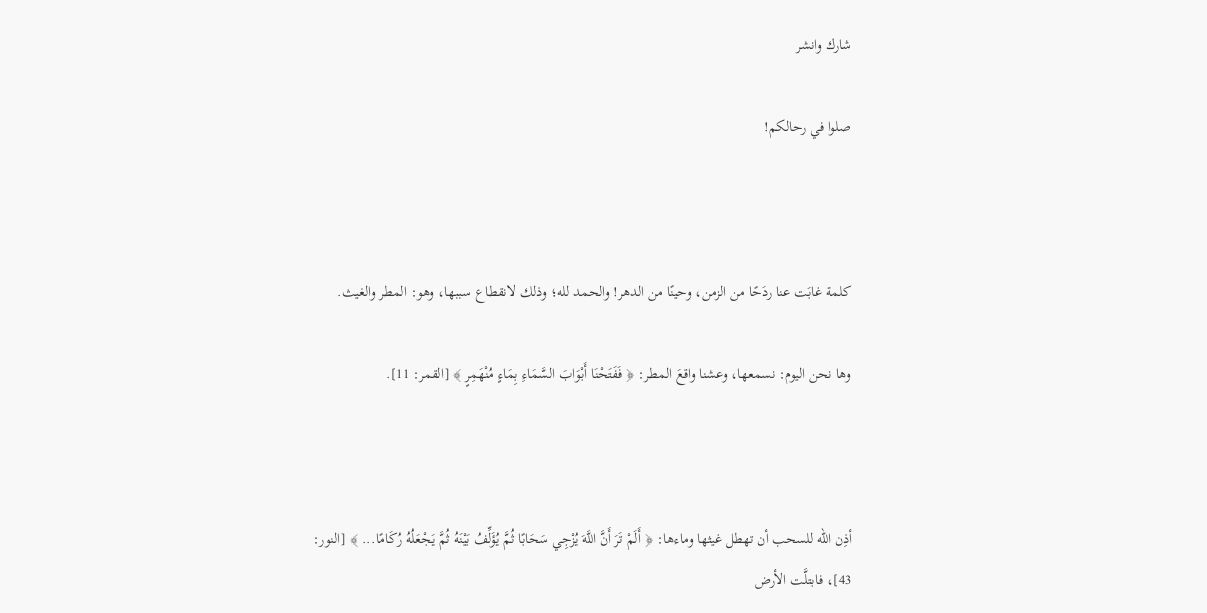شارك وانشر

صلوا في رحالكم!



كلمة غابَت عنا ردَحًا من الزمن، وحينًا من الدهر! والحمد لله؛ وذلك لانقطاع سببها، وهو: المطر والغيث.

وها نحن اليوم: نسمعها، وعشنا واقعَ المطر: ﴿ فَفَتَحْنَا أَبْوَابَ السَّمَاءِ بِمَاءٍ مُنْهَمِرٍ ﴾ [القمر: 11].



أذِن الله للسحب أن تهطل غيثها وماءها: ﴿ أَلَمْ تَرَ أَنَّ اللَّهَ يُزْجِي سَحَابًا ثُمَّ يُؤَلِّفُ بَيْنَهُ ثُمَّ يَجْعَلُهُ رُكَامًا... ﴾ [النور: 43]، فابتلَّت الأرض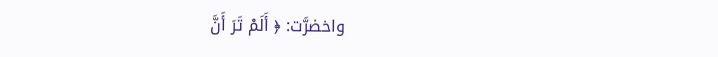واخضرَّت: ﴿ أَلَمْ تَرَ أَنَّ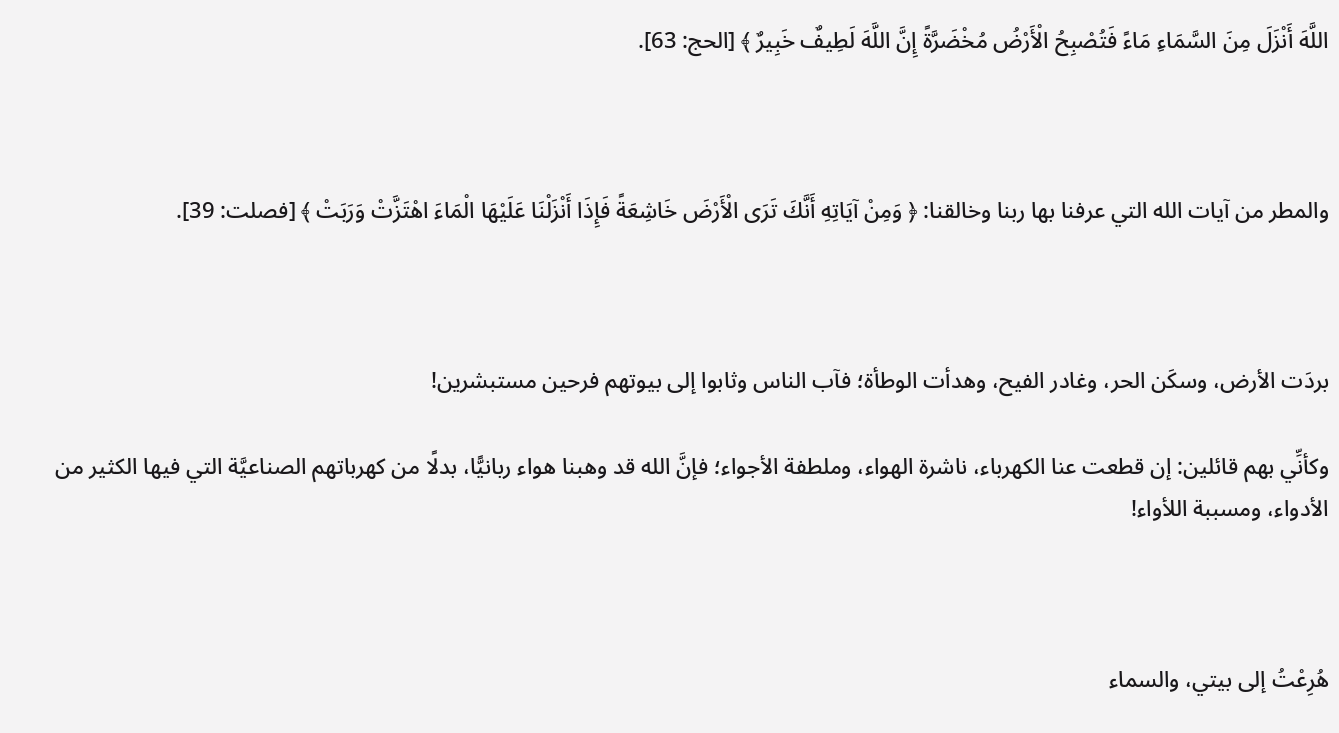اللَّهَ أَنْزَلَ مِنَ السَّمَاءِ مَاءً فَتُصْبِحُ الْأَرْضُ مُخْضَرَّةً إِنَّ اللَّهَ لَطِيفٌ خَبِيرٌ ﴾ [الحج: 63].



والمطر من آيات الله التي عرفنا بها ربنا وخالقنا: ﴿ وَمِنْ آيَاتِهِ أَنَّكَ تَرَى الْأَرْضَ خَاشِعَةً فَإِذَا أَنْزَلْنَا عَلَيْهَا الْمَاءَ اهْتَزَّتْ وَرَبَتْ ﴾ [فصلت: 39].



بردَت الأرض، وسكَن الحر، وغادر الفيح، وهدأت الوطأة؛ فآب الناس وثابوا إلى بيوتهم فرحين مستبشرين!

وكأنِّي بهم قائلين: إن قطعت عنا الكهرباء، ناشرة الهواء، وملطفة الأجواء؛ فإنَّ الله قد وهبنا هواء ربانيًّا، بدلًا من كهرباتهم الصناعيَّة التي فيها الكثير من الأدواء، ومسببة اللأواء!



هُرِعْتُ إلى بيتي، والسماء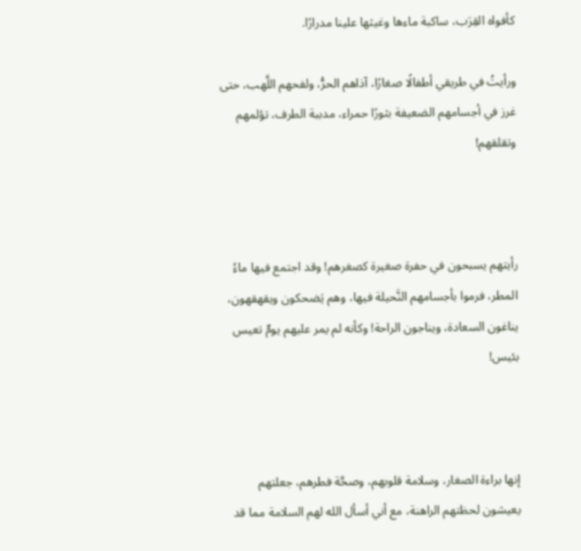كأفواه القِرَب، ساكبة ماءها وغيثها علينا مدرارًا.

ورأيتُ في طريقي أطفالًا صغارًا، آذاهم الحرُّ، ولفحهم اللَّهب، حتى غرز في أجسامهم الضعيفة بثورًا حمراء، مدببة الطرف، تؤلمهم وتقلقهم!



رأيتهم يسبحون في حفرة صغيرة كصغرهم! وقد اجتمع فيها ماءُ المطر، فرموا بأجسامهم النَّحيلة فيها، وهم يَضحكون ويقهقهون، يناغون السعادة، ويناجون الراحة! وكأنه لم يمر عليهم يومٌ تعيس بئيس!



إنها براءة الصغار، وسلامة قلوبهم، وصحَّة فطرهم، جعلتهم يعيشون لحظتهم الراهنة، مع أني أسأل الله لهم السلامة مما قد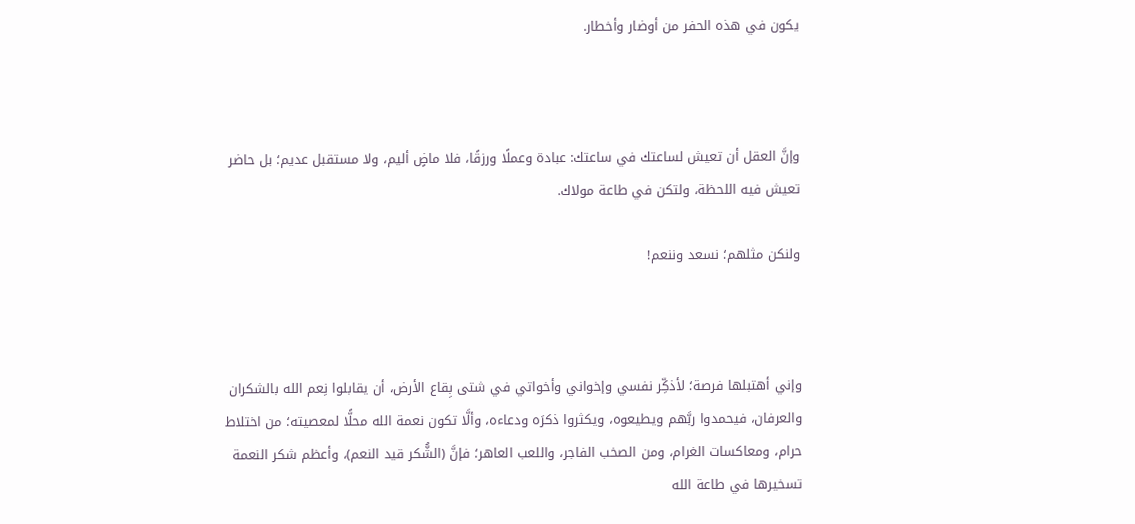يكون في هذه الحفر من أوضار وأخطار.



وإنَّ العقل أن تعيش لساعتك في ساعتك: عبادة وعملًا ورزقًا، فلا ماضٍ أليم، ولا مستقبل عديم؛ بل حاضر تعيش فيه اللحظة، ولتكن في طاعة مولاك.

ولنكن مثلهم؛ نسعد وننعم!



وإني أهتبلها فرصة؛ لأذكِّر نفسي وإخواني وأخواتي في شتى بِقاع الأرض، أن يقابلوا نِعم الله بالشكران والعرفان، فيحمدوا ربَّهم ويطيعوه، ويكثروا ذكرَه ودعاءه، وألَّا تكون نعمة الله محلًّا لمعصيته؛ من اختلاط حرام، ومعاكسات الغرام، ومن الصخب الفاجر، واللعب العاهر؛ فإنَّ (الشُّكر قيد النعم)، وأعظم شكر النعمة تسخيرها في طاعة الله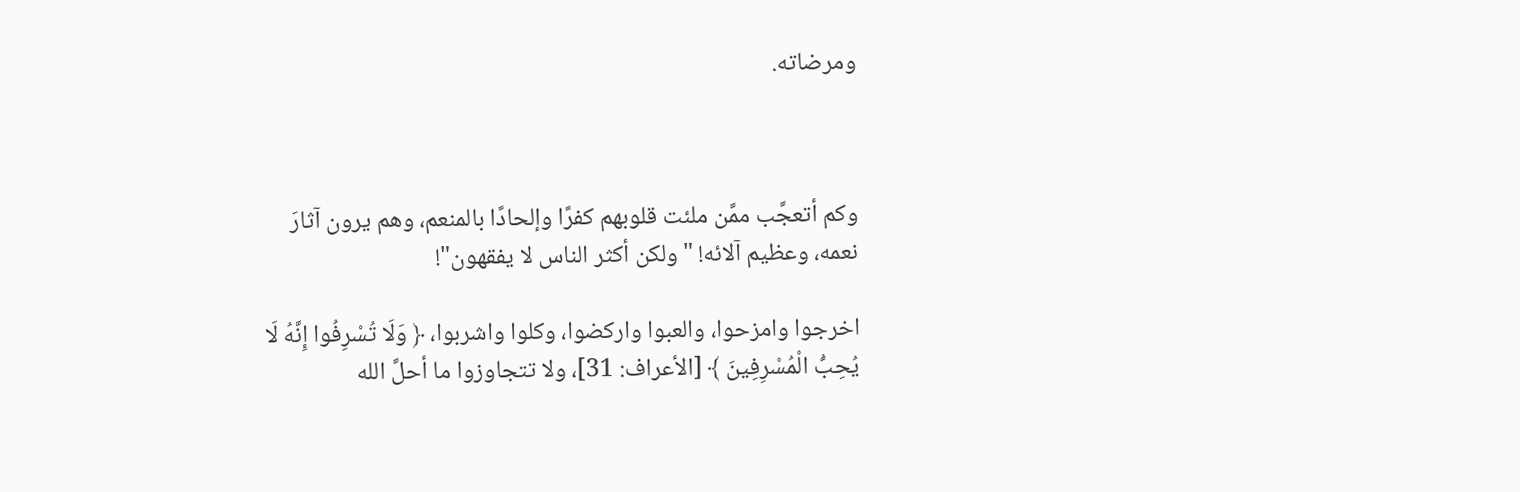ومرضاته.



وكم أتعجَّب ممَّن ملئت قلوبهم كفرًا وإلحادًا بالمنعم، وهم يرون آثارَ نعمه، وعظيم آلائه! "ولكن أكثر الناس لا يفقهون"!

اخرجوا وامزحوا، والعبوا واركضوا، وكلوا واشربوا، ﴿ وَلَا تُسْرِفُوا إِنَّهُ لَا يُحِبُّ الْمُسْرِفِينَ ﴾ [الأعراف: 31]، ولا تتجاوزوا ما أحلَّ الله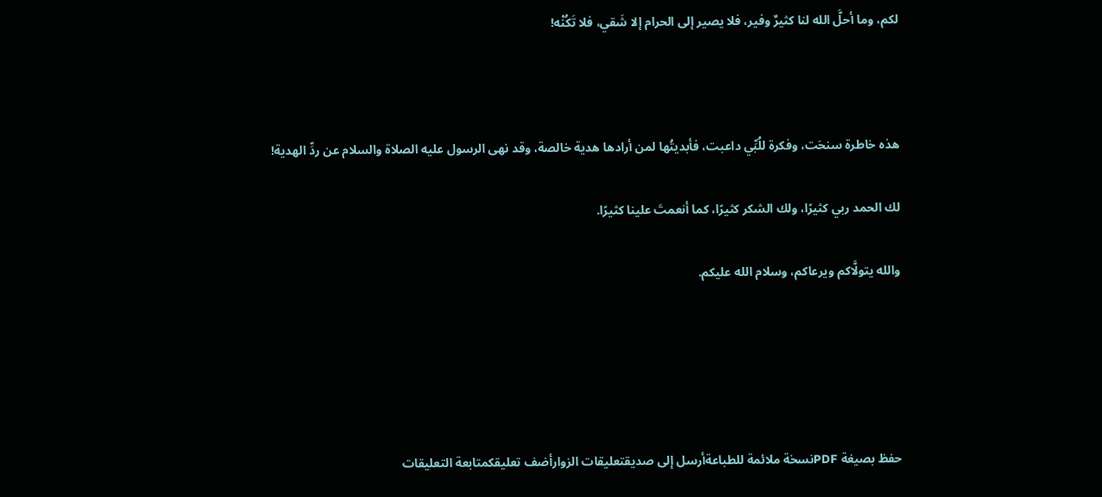لكم، وما أحلَّ الله لنا كثيرٌ وفير، فلا يصير إلى الحرام إلا شَقي، فلا تَكُنْه!



هذه خاطرة سنحَت، وفكرة للُبِّي داعبت، فأبديتُها لمن أرادها هدية خالصة، وقد نهى الرسول عليه الصلاة والسلام عن ردِّ الهدية!

لك الحمد ربي كثيرًا، ولك الشكر كثيرًا، كما أنعمتَ علينا كثيرًا.

والله يتولَّاكم ويرعاكم، وسلام الله عليكم.





حفظ بصيغة PDFنسخة ملائمة للطباعةأرسل إلى صديقتعليقات الزوارأضف تعليقكمتابعة التعليقات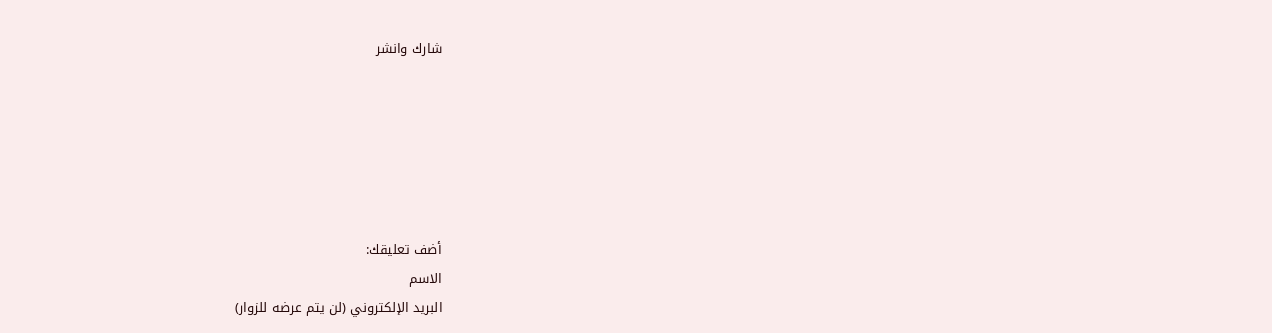شارك وانشر






أضف تعليقك:
الاسم
البريد الإلكتروني (لن يتم عرضه للزوار)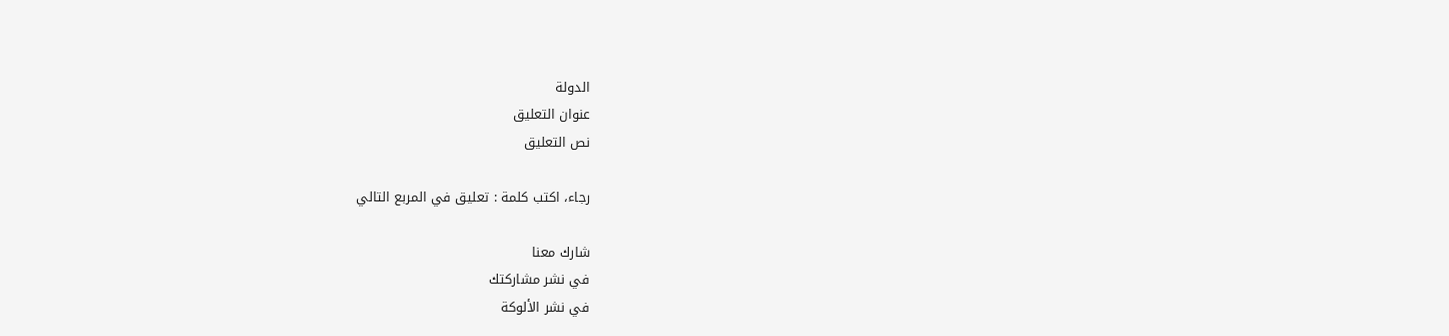الدولة
عنوان التعليق
نص التعليق

رجاء، اكتب كلمة : تعليق في المربع التالي

شارك معنا
في نشر مشاركتك
في نشر الألوكة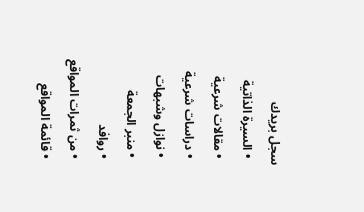سجل بريدك
  • السيرة الذاتية
  • مقالات شرعية
  • دراسات شرعية
  • نوازل وشبهات
  • منبر الجمعة
  • روافد
  • من ثمرات المواقع
  • قائمة المواقع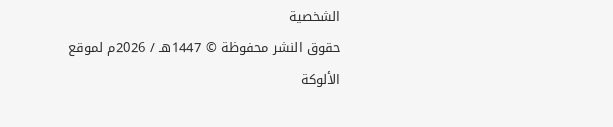الشخصية
حقوق النشر محفوظة © 1447هـ / 2026م لموقع الألوكة